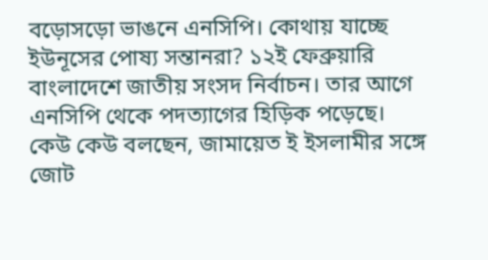বড়োসড়ো ভাঙনে এনসিপি। কোথায় যাচ্ছে ইউনূসের পোষ্য সন্তানরা? ১২ই ফেব্রুয়ারি বাংলাদেশে জাতীয় সংসদ নির্বাচন। তার আগে এনসিপি থেকে পদত্যাগের হিড়িক পড়েছে। কেউ কেউ বলছেন, জামায়েত ই ইসলামীর সঙ্গে জোট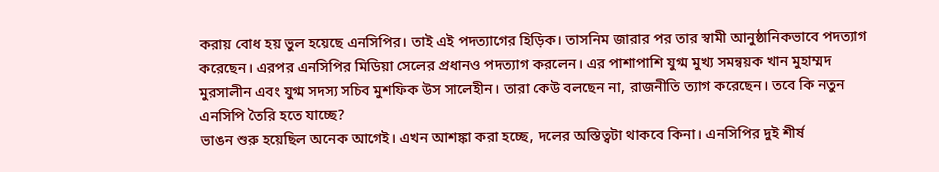করায় বোধ হয় ভুল হয়েছে এনসিপির। তাই এই পদত্যাগের হিড়িক। তাসনিম জারার পর তার স্বামী আনুষ্ঠানিকভাবে পদত্যাগ করেছেন। এরপর এনসিপির মিডিয়া সেলের প্রধানও পদত্যাগ করলেন। এর পাশাপাশি যুগ্ম মুখ্য সমন্বয়ক খান মুহাম্মদ মুরসালীন এবং যুগ্ম সদস্য সচিব মুশফিক উস সালেহীন। তারা কেউ বলছেন না, রাজনীতি ত্যাগ করেছেন। তবে কি নতুন এনসিপি তৈরি হতে যাচ্ছে?
ভাঙন শুরু হয়েছিল অনেক আগেই। এখন আশঙ্কা করা হচ্ছে, দলের অস্তিত্বটা থাকবে কিনা। এনসিপির দুই শীর্ষ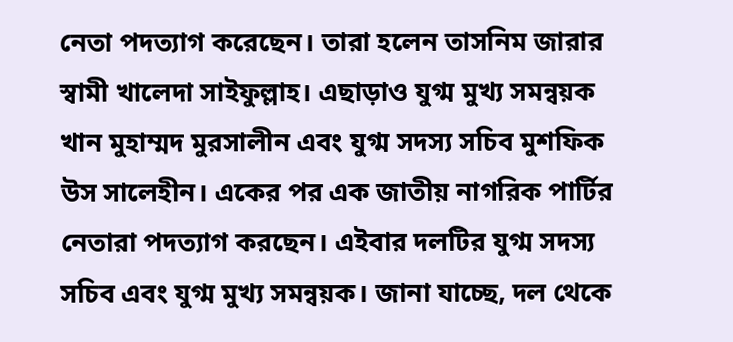নেতা পদত্যাগ করেছেন। তারা হলেন তাসনিম জারার স্বামী খালেদা সাইফুল্লাহ। এছাড়াও যুগ্ম মুখ্য সমন্বয়ক খান মুহাম্মদ মুরসালীন এবং যুগ্ম সদস্য সচিব মুশফিক উস সালেহীন। একের পর এক জাতীয় নাগরিক পার্টির নেতারা পদত্যাগ করছেন। এইবার দলটির যুগ্ম সদস্য সচিব এবং যুগ্ম মুখ্য সমন্বয়ক। জানা যাচ্ছে, দল থেকে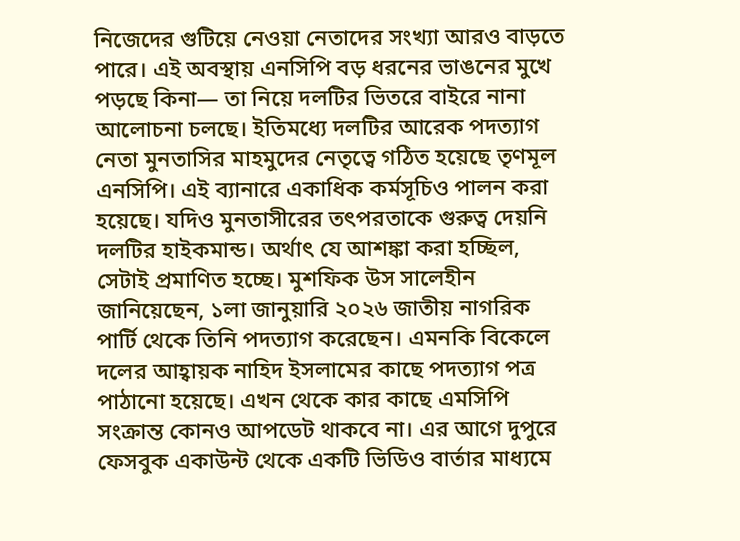নিজেদের গুটিয়ে নেওয়া নেতাদের সংখ্যা আরও বাড়তে পারে। এই অবস্থায় এনসিপি বড় ধরনের ভাঙনের মুখে পড়ছে কিনা— তা নিয়ে দলটির ভিতরে বাইরে নানা আলোচনা চলছে। ইতিমধ্যে দলটির আরেক পদত্যাগ নেতা মুনতাসির মাহমুদের নেতৃত্বে গঠিত হয়েছে তৃণমূল এনসিপি। এই ব্যানারে একাধিক কর্মসূচিও পালন করা হয়েছে। যদিও মুনতাসীরের তৎপরতাকে গুরুত্ব দেয়নি দলটির হাইকমান্ড। অর্থাৎ যে আশঙ্কা করা হচ্ছিল, সেটাই প্রমাণিত হচ্ছে। মুশফিক উস সালেহীন জানিয়েছেন, ১লা জানুয়ারি ২০২৬ জাতীয় নাগরিক পার্টি থেকে তিনি পদত্যাগ করেছেন। এমনকি বিকেলে দলের আহ্বায়ক নাহিদ ইসলামের কাছে পদত্যাগ পত্র পাঠানো হয়েছে। এখন থেকে কার কাছে এমসিপি সংক্রান্ত কোনও আপডেট থাকবে না। এর আগে দুপুরে ফেসবুক একাউন্ট থেকে একটি ভিডিও বার্তার মাধ্যমে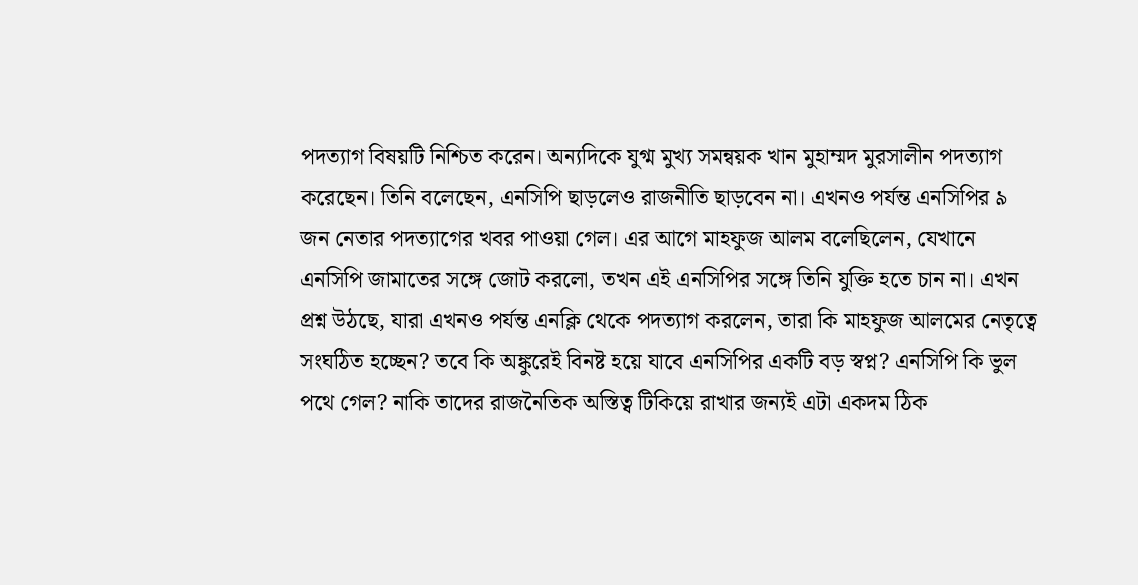পদত্যাগ বিষয়টি নিশ্চিত করেন। অন্যদিকে যুগ্ম মুখ্য সমন্বয়ক খান মুহাম্মদ মুরসালীন পদত্যাগ করেছেন। তিনি বলেছেন, এনসিপি ছাড়লেও রাজনীতি ছাড়বেন না। এখনও পর্যন্ত এনসিপির ৯ জন নেতার পদত্যাগের খবর পাওয়া গেল। এর আগে মাহফুজ আলম বলেছিলেন, যেখানে এনসিপি জামাতের সঙ্গে জোট করলো, তখন এই এনসিপির সঙ্গে তিনি যুক্তি হতে চান না। এখন প্রশ্ন উঠছে, যারা এখনও পর্যন্ত এনক্লি থেকে পদত্যাগ করলেন, তারা কি মাহফুজ আলমের নেতৃত্বে সংঘঠিত হচ্ছেন? তবে কি অঙ্কুরেই বিনষ্ট হয়ে যাবে এনসিপির একটি বড় স্বপ্ন? এনসিপি কি ভুল পথে গেল? নাকি তাদের রাজনৈতিক অস্তিত্ব টিকিয়ে রাখার জন্যই এটা একদম ঠিক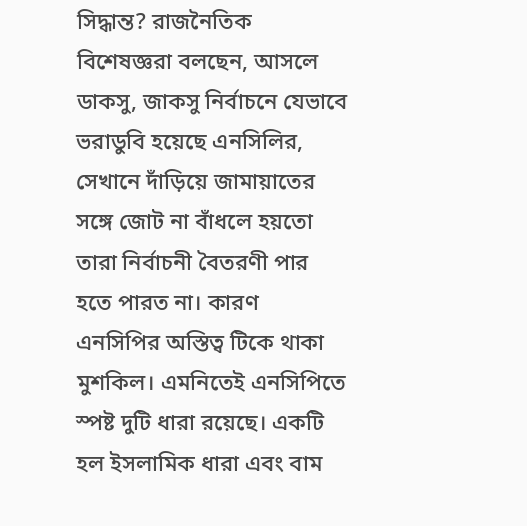সিদ্ধান্ত? রাজনৈতিক বিশেষজ্ঞরা বলছেন, আসলে ডাকসু, জাকসু নির্বাচনে যেভাবে ভরাডুবি হয়েছে এনসিলির, সেখানে দাঁড়িয়ে জামায়াতের সঙ্গে জোট না বাঁধলে হয়তো তারা নির্বাচনী বৈতরণী পার হতে পারত না। কারণ এনসিপির অস্তিত্ব টিকে থাকা মুশকিল। এমনিতেই এনসিপিতে স্পষ্ট দুটি ধারা রয়েছে। একটি হল ইসলামিক ধারা এবং বাম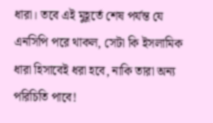ধারা। তবে এই মুহূর্তে শেষ পর্যন্ত যে এনসিপি পরে থাকল, সেটা কি ইসলামিক ধারা হিসাবেই ধরা হবে, নাকি তারা অন্য পরিচিতি পাবে!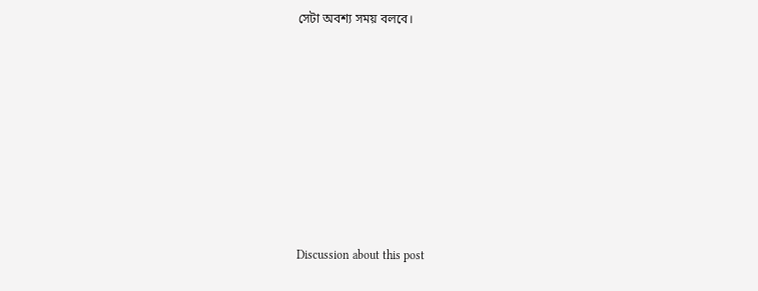সেটা অবশ্য সময় বলবে।












Discussion about this post